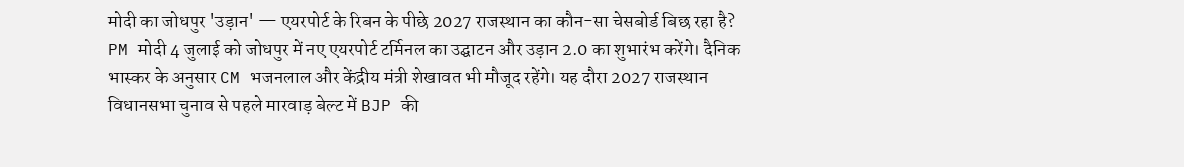मोदी का जोधपुर 'उड़ान' — एयरपोर्ट के रिबन के पीछे 2027 राजस्थान का कौन-सा चेसबोर्ड बिछ रहा है?
PM मोदी 4 जुलाई को जोधपुर में नए एयरपोर्ट टर्मिनल का उद्घाटन और उड़ान 2.0 का शुभारंभ करेंगे। दैनिक भास्कर के अनुसार CM भजनलाल और केंद्रीय मंत्री शेखावत भी मौजूद रहेंगे। यह दौरा 2027 राजस्थान विधानसभा चुनाव से पहले मारवाड़ बेल्ट में BJP की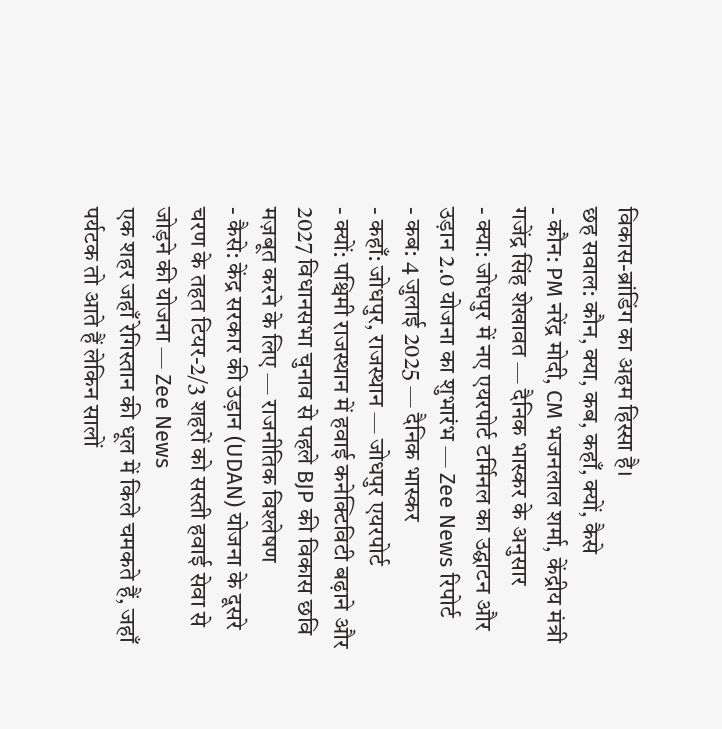विकास-ब्रांडिंग का अहम हिस्सा है।
छह सवाल: कौन, क्या, कब, कहाँ, क्यों, कैसे
- कौन: PM नरेंद्र मोदी, CM भजनलाल शर्मा, केंद्रीय मंत्री गजेंद्र सिंह शेखावत — दैनिक भास्कर के अनुसार
- क्या: जोधपुर में नए एयरपोर्ट टर्मिनल का उद्घाटन और उड़ान 2.0 योजना का शुभारंभ — Zee News रिपोर्ट
- कब: 4 जुलाई 2025 — दैनिक भास्कर
- कहाँ: जोधपुर, राजस्थान — जोधपुर एयरपोर्ट
- क्यों: पश्चिमी राजस्थान में हवाई कनेक्टिविटी बढ़ाने और 2027 विधानसभा चुनाव से पहले BJP की विकास छवि मज़बूत करने के लिए — राजनीतिक विश्लेषण
- कैसे: केंद्र सरकार की उड़ान (UDAN) योजना के दूसरे चरण के तहत टियर-2/3 शहरों को सस्ती हवाई सेवा से जोड़ने की योजना — Zee News
एक शहर जहाँ रेगिस्तान की धूल में किले चमकते हैं, जहाँ पर्यटक तो आते हैं लेकिन सालों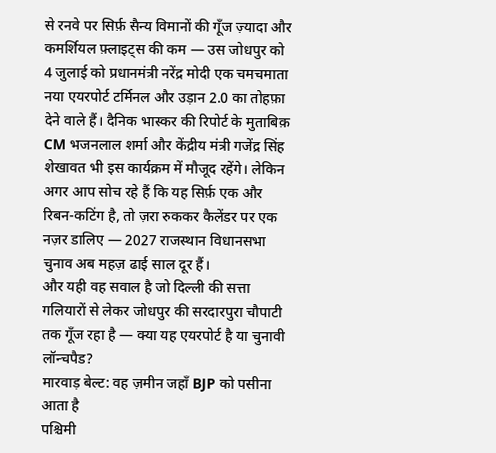से रनवे पर सिर्फ़ सैन्य विमानों की गूँज ज़्यादा और कमर्शियल फ़्लाइट्स की कम — उस जोधपुर को 4 जुलाई को प्रधानमंत्री नरेंद्र मोदी एक चमचमाता नया एयरपोर्ट टर्मिनल और उड़ान 2.0 का तोहफ़ा देने वाले हैं। दैनिक भास्कर की रिपोर्ट के मुताबिक़ CM भजनलाल शर्मा और केंद्रीय मंत्री गजेंद्र सिंह शेखावत भी इस कार्यक्रम में मौजूद रहेंगे। लेकिन अगर आप सोच रहे हैं कि यह सिर्फ़ एक और रिबन-कटिंग है, तो ज़रा रुककर कैलेंडर पर एक नज़र डालिए — 2027 राजस्थान विधानसभा चुनाव अब महज़ ढाई साल दूर हैं।
और यही वह सवाल है जो दिल्ली की सत्ता गलियारों से लेकर जोधपुर की सरदारपुरा चौपाटी तक गूँज रहा है — क्या यह एयरपोर्ट है या चुनावी लॉन्चपैड?
मारवाड़ बेल्ट: वह ज़मीन जहाँ BJP को पसीना आता है
पश्चिमी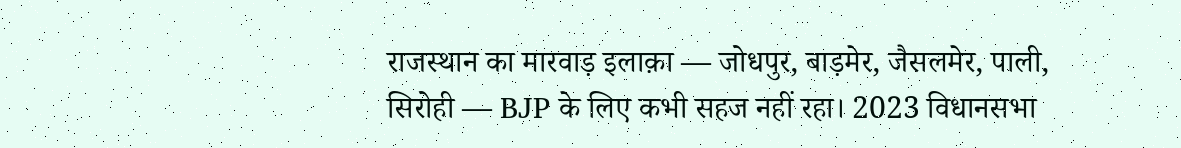राजस्थान का मारवाड़ इलाक़ा — जोधपुर, बाड़मेर, जैसलमेर, पाली, सिरोही — BJP के लिए कभी सहज नहीं रहा। 2023 विधानसभा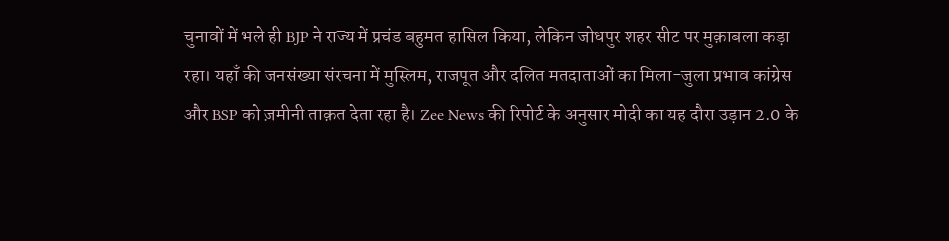चुनावों में भले ही BJP ने राज्य में प्रचंड बहुमत हासिल किया, लेकिन जोधपुर शहर सीट पर मुक़ाबला कड़ा रहा। यहाँ की जनसंख्या संरचना में मुस्लिम, राजपूत और दलित मतदाताओं का मिला-जुला प्रभाव कांग्रेस और BSP को ज़मीनी ताक़त देता रहा है। Zee News की रिपोर्ट के अनुसार मोदी का यह दौरा उड़ान 2.0 के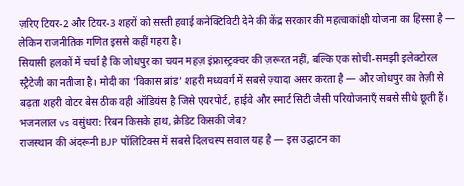ज़रिए टियर-2 और टियर-3 शहरों को सस्ती हवाई कनेक्टिविटी देने की केंद्र सरकार की महत्वाकांक्षी योजना का हिस्सा है — लेकिन राजनीतिक गणित इससे कहीं गहरा है।
सियासी हलकों में चर्चा है कि जोधपुर का चयन महज़ इंफ्रास्ट्रक्चर की ज़रूरत नहीं, बल्कि एक सोची-समझी इलेक्टोरल स्ट्रैटेजी का नतीजा है। मोदी का 'विकास ब्रांड' शहरी मध्यवर्ग में सबसे ज़्यादा असर करता है — और जोधपुर का तेज़ी से बढ़ता शहरी वोटर बेस ठीक वही ऑडियंस है जिसे एयरपोर्ट, हाईवे और स्मार्ट सिटी जैसी परियोजनाएँ सबसे सीधे छूती हैं।
भजनलाल vs वसुंधरा: रिबन किसके हाथ, क्रेडिट किसकी जेब?
राजस्थान की अंदरूनी BJP पॉलिटिक्स में सबसे दिलचस्प सवाल यह है — इस उद्घाटन का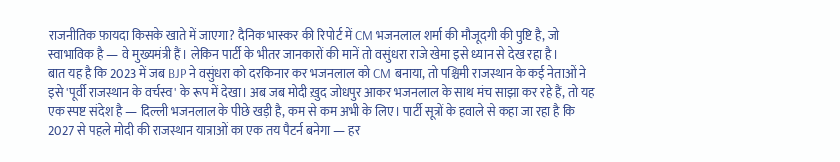राजनीतिक फ़ायदा किसके खाते में जाएगा? दैनिक भास्कर की रिपोर्ट में CM भजनलाल शर्मा की मौजूदगी की पुष्टि है, जो स्वाभाविक है — वे मुख्यमंत्री हैं। लेकिन पार्टी के भीतर जानकारों की मानें तो वसुंधरा राजे खेमा इसे ध्यान से देख रहा है।
बात यह है कि 2023 में जब BJP ने वसुंधरा को दरकिनार कर भजनलाल को CM बनाया, तो पश्चिमी राजस्थान के कई नेताओं ने इसे 'पूर्वी राजस्थान के वर्चस्व' के रूप में देखा। अब जब मोदी ख़ुद जोधपुर आकर भजनलाल के साथ मंच साझा कर रहे हैं, तो यह एक स्पष्ट संदेश है — दिल्ली भजनलाल के पीछे खड़ी है, कम से कम अभी के लिए। पार्टी सूत्रों के हवाले से कहा जा रहा है कि 2027 से पहले मोदी की राजस्थान यात्राओं का एक तय पैटर्न बनेगा — हर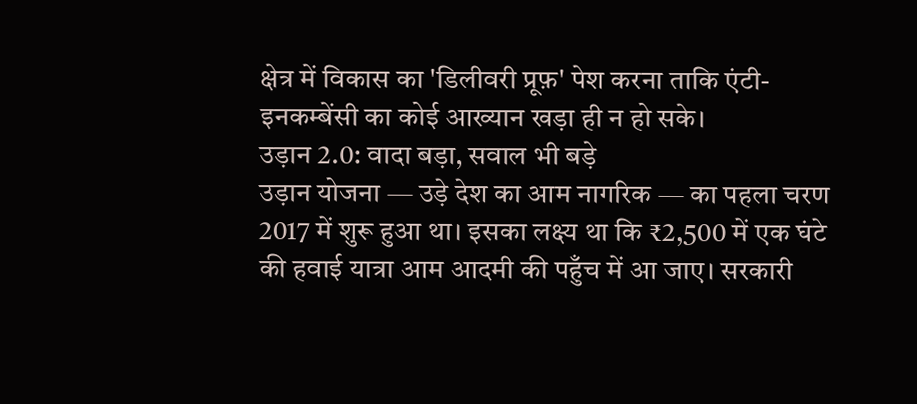क्षेत्र में विकास का 'डिलीवरी प्रूफ़' पेश करना ताकि एंटी-इनकम्बेंसी का कोई आख्यान खड़ा ही न हो सके।
उड़ान 2.0: वादा बड़ा, सवाल भी बड़े
उड़ान योजना — उड़े देश का आम नागरिक — का पहला चरण 2017 में शुरू हुआ था। इसका लक्ष्य था कि ₹2,500 में एक घंटे की हवाई यात्रा आम आदमी की पहुँच में आ जाए। सरकारी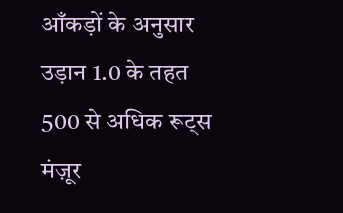आँकड़ों के अनुसार उड़ान 1.0 के तहत 500 से अधिक रूट्स मंज़ूर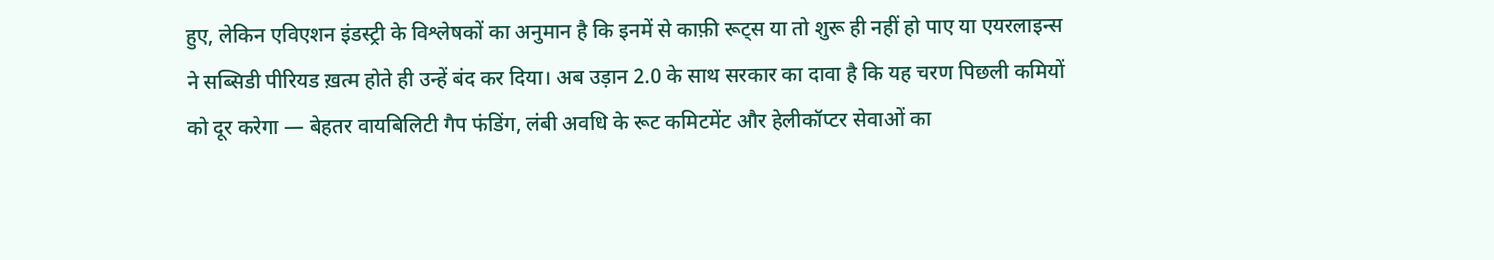हुए, लेकिन एविएशन इंडस्ट्री के विश्लेषकों का अनुमान है कि इनमें से काफ़ी रूट्स या तो शुरू ही नहीं हो पाए या एयरलाइन्स ने सब्सिडी पीरियड ख़त्म होते ही उन्हें बंद कर दिया। अब उड़ान 2.0 के साथ सरकार का दावा है कि यह चरण पिछली कमियों को दूर करेगा — बेहतर वायबिलिटी गैप फंडिंग, लंबी अवधि के रूट कमिटमेंट और हेलीकॉप्टर सेवाओं का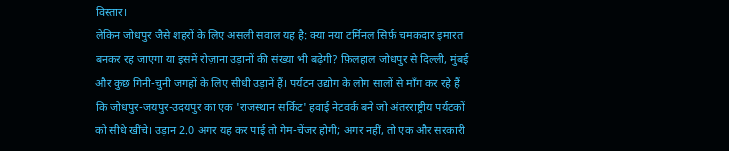विस्तार।
लेकिन जोधपुर जैसे शहरों के लिए असली सवाल यह है: क्या नया टर्मिनल सिर्फ़ चमकदार इमारत बनकर रह जाएगा या इसमें रोज़ाना उड़ानों की संख्या भी बढ़ेगी? फ़िलहाल जोधपुर से दिल्ली, मुंबई और कुछ गिनी-चुनी जगहों के लिए सीधी उड़ानें हैं। पर्यटन उद्योग के लोग सालों से माँग कर रहे हैं कि जोधपुर-जयपुर-उदयपुर का एक 'राजस्थान सर्किट' हवाई नेटवर्क बने जो अंतरराष्ट्रीय पर्यटकों को सीधे खींचे। उड़ान 2.0 अगर यह कर पाई तो गेम-चेंजर होगी; अगर नहीं, तो एक और सरकारी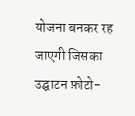योजना बनकर रह जाएगी जिसका उद्घाटन फ़ोटो-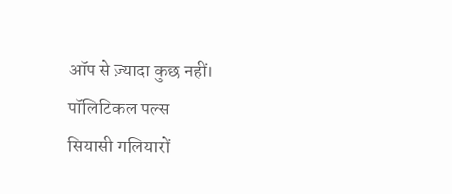ऑप से ज़्यादा कुछ नहीं।
पॉलिटिकल पल्स
सियासी गलियारों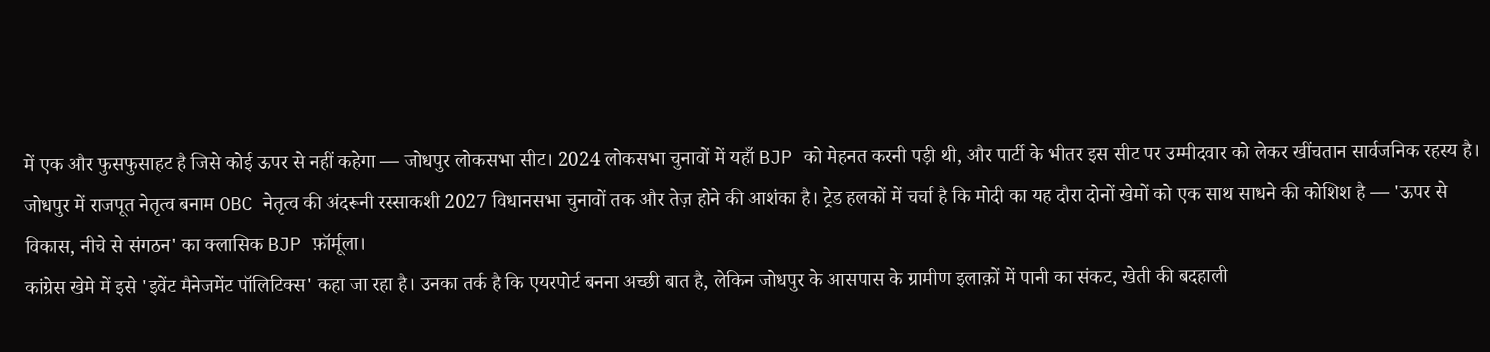में एक और फुसफुसाहट है जिसे कोई ऊपर से नहीं कहेगा — जोधपुर लोकसभा सीट। 2024 लोकसभा चुनावों में यहाँ BJP को मेहनत करनी पड़ी थी, और पार्टी के भीतर इस सीट पर उम्मीदवार को लेकर खींचतान सार्वजनिक रहस्य है। जोधपुर में राजपूत नेतृत्व बनाम OBC नेतृत्व की अंदरूनी रस्साकशी 2027 विधानसभा चुनावों तक और तेज़ होने की आशंका है। ट्रेड हलकों में चर्चा है कि मोदी का यह दौरा दोनों खेमों को एक साथ साधने की कोशिश है — 'ऊपर से विकास, नीचे से संगठन' का क्लासिक BJP फ़ॉर्मूला।
कांग्रेस खेमे में इसे 'इवेंट मैनेजमेंट पॉलिटिक्स' कहा जा रहा है। उनका तर्क है कि एयरपोर्ट बनना अच्छी बात है, लेकिन जोधपुर के आसपास के ग्रामीण इलाक़ों में पानी का संकट, खेती की बदहाली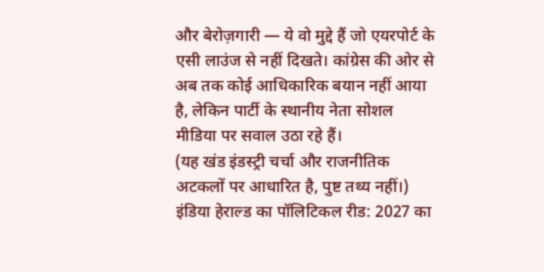और बेरोज़गारी — ये वो मुद्दे हैं जो एयरपोर्ट के एसी लाउंज से नहीं दिखते। कांग्रेस की ओर से अब तक कोई आधिकारिक बयान नहीं आया है, लेकिन पार्टी के स्थानीय नेता सोशल मीडिया पर सवाल उठा रहे हैं।
(यह खंड इंडस्ट्री चर्चा और राजनीतिक अटकलों पर आधारित है, पुष्ट तथ्य नहीं।)
इंडिया हेराल्ड का पॉलिटिकल रीड: 2027 का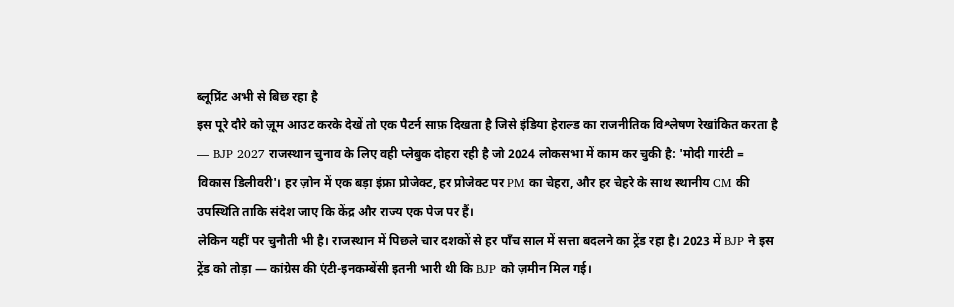ब्लूप्रिंट अभी से बिछ रहा है
इस पूरे दौरे को ज़ूम आउट करके देखें तो एक पैटर्न साफ़ दिखता है जिसे इंडिया हेराल्ड का राजनीतिक विश्लेषण रेखांकित करता है — BJP 2027 राजस्थान चुनाव के लिए वही प्लेबुक दोहरा रही है जो 2024 लोकसभा में काम कर चुकी है: 'मोदी गारंटी = विकास डिलीवरी'। हर ज़ोन में एक बड़ा इंफ्रा प्रोजेक्ट, हर प्रोजेक्ट पर PM का चेहरा, और हर चेहरे के साथ स्थानीय CM की उपस्थिति ताकि संदेश जाए कि केंद्र और राज्य एक पेज पर हैं।
लेकिन यहीं पर चुनौती भी है। राजस्थान में पिछले चार दशकों से हर पाँच साल में सत्ता बदलने का ट्रेंड रहा है। 2023 में BJP ने इस ट्रेंड को तोड़ा — कांग्रेस की एंटी-इनकम्बेंसी इतनी भारी थी कि BJP को ज़मीन मिल गई।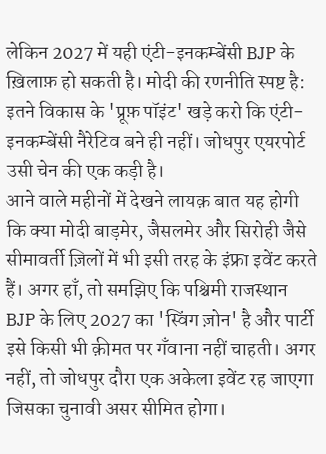लेकिन 2027 में यही एंटी-इनकम्बेंसी BJP के ख़िलाफ़ हो सकती है। मोदी की रणनीति स्पष्ट है: इतने विकास के 'प्रूफ़ पॉइंट' खड़े करो कि एंटी-इनकम्बेंसी नैरेटिव बने ही नहीं। जोधपुर एयरपोर्ट उसी चेन की एक कड़ी है।
आने वाले महीनों में देखने लायक़ बात यह होगी कि क्या मोदी बाड़मेर, जैसलमेर और सिरोही जैसे सीमावर्ती ज़िलों में भी इसी तरह के इंफ्रा इवेंट करते हैं। अगर हाँ, तो समझिए कि पश्चिमी राजस्थान BJP के लिए 2027 का 'स्विंग ज़ोन' है और पार्टी इसे किसी भी क़ीमत पर गँवाना नहीं चाहती। अगर नहीं, तो जोधपुर दौरा एक अकेला इवेंट रह जाएगा जिसका चुनावी असर सीमित होगा।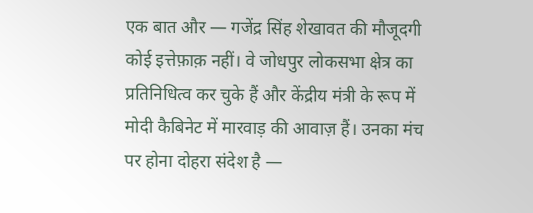एक बात और — गजेंद्र सिंह शेखावत की मौजूदगी कोई इत्तेफ़ाक़ नहीं। वे जोधपुर लोकसभा क्षेत्र का प्रतिनिधित्व कर चुके हैं और केंद्रीय मंत्री के रूप में मोदी कैबिनेट में मारवाड़ की आवाज़ हैं। उनका मंच पर होना दोहरा संदेश है —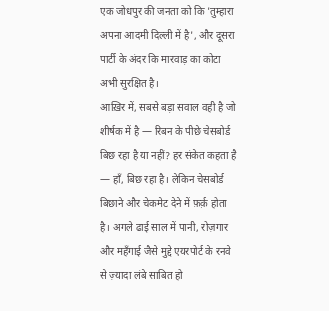एक जोधपुर की जनता को कि 'तुम्हारा अपना आदमी दिल्ली में है', और दूसरा पार्टी के अंदर कि मारवाड़ का कोटा अभी सुरक्षित है।
आख़िर में, सबसे बड़ा सवाल वही है जो शीर्षक में है — रिबन के पीछे चेसबोर्ड बिछ रहा है या नहीं? हर संकेत कहता है — हाँ, बिछ रहा है। लेकिन चेसबोर्ड बिछाने और चेकमेट देने में फ़र्क़ होता है। अगले ढाई साल में पानी, रोज़गार और महँगाई जैसे मुद्दे एयरपोर्ट के रनवे से ज़्यादा लंबे साबित हो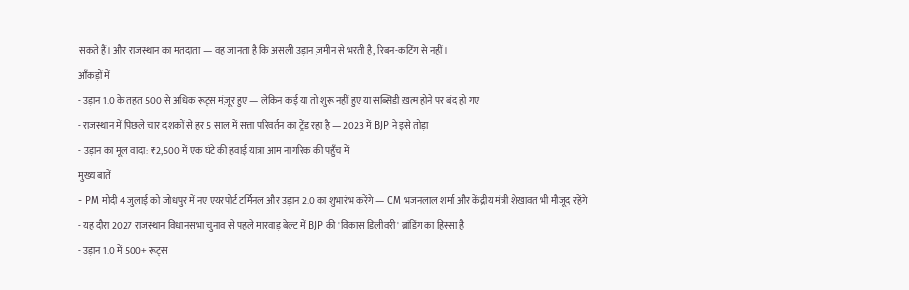सकते हैं। और राजस्थान का मतदाता — वह जानता है कि असली उड़ान ज़मीन से भरती है, रिबन-कटिंग से नहीं।
आँकड़ों में
- उड़ान 1.0 के तहत 500 से अधिक रूट्स मंज़ूर हुए — लेकिन कई या तो शुरू नहीं हुए या सब्सिडी ख़त्म होने पर बंद हो गए
- राजस्थान में पिछले चार दशकों से हर 5 साल में सत्ता परिवर्तन का ट्रेंड रहा है — 2023 में BJP ने इसे तोड़ा
- उड़ान का मूल वादा: ₹2,500 में एक घंटे की हवाई यात्रा आम नागरिक की पहुँच में
मुख्य बातें
- PM मोदी 4 जुलाई को जोधपुर में नए एयरपोर्ट टर्मिनल और उड़ान 2.0 का शुभारंभ करेंगे — CM भजनलाल शर्मा और केंद्रीय मंत्री शेखावत भी मौजूद रहेंगे
- यह दौरा 2027 राजस्थान विधानसभा चुनाव से पहले मारवाड़ बेल्ट में BJP की 'विकास डिलीवरी' ब्रांडिंग का हिस्सा है
- उड़ान 1.0 में 500+ रूट्स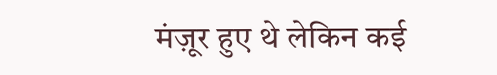मंज़ूर हुए थे लेकिन कई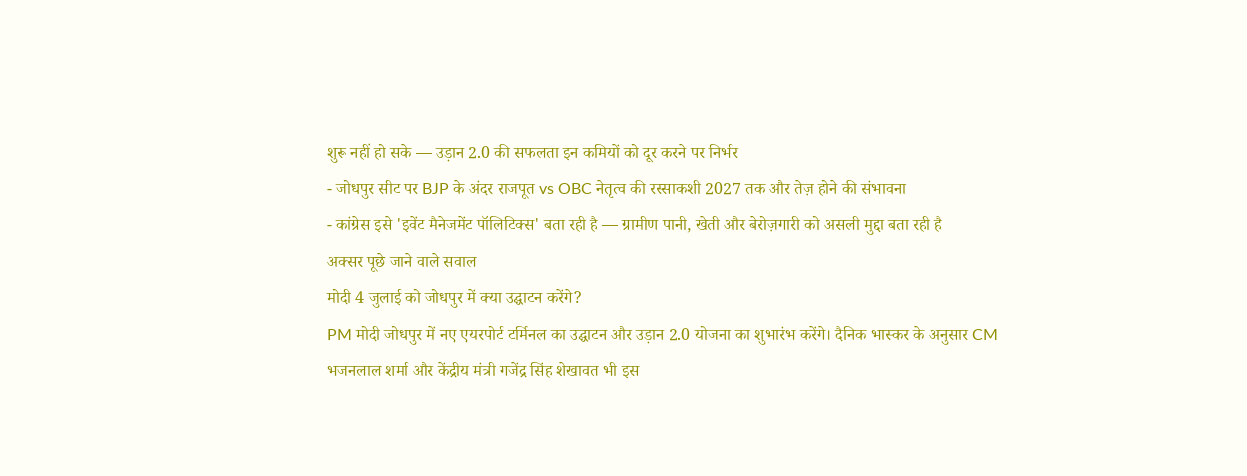शुरू नहीं हो सके — उड़ान 2.0 की सफलता इन कमियों को दूर करने पर निर्भर
- जोधपुर सीट पर BJP के अंदर राजपूत vs OBC नेतृत्व की रस्साकशी 2027 तक और तेज़ होने की संभावना
- कांग्रेस इसे 'इवेंट मैनेजमेंट पॉलिटिक्स' बता रही है — ग्रामीण पानी, खेती और बेरोज़गारी को असली मुद्दा बता रही है
अक्सर पूछे जाने वाले सवाल
मोदी 4 जुलाई को जोधपुर में क्या उद्घाटन करेंगे?
PM मोदी जोधपुर में नए एयरपोर्ट टर्मिनल का उद्घाटन और उड़ान 2.0 योजना का शुभारंभ करेंगे। दैनिक भास्कर के अनुसार CM भजनलाल शर्मा और केंद्रीय मंत्री गजेंद्र सिंह शेखावत भी इस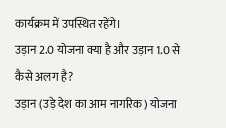कार्यक्रम में उपस्थित रहेंगे।
उड़ान 2.0 योजना क्या है और उड़ान 1.0 से कैसे अलग है?
उड़ान (उड़े देश का आम नागरिक) योजना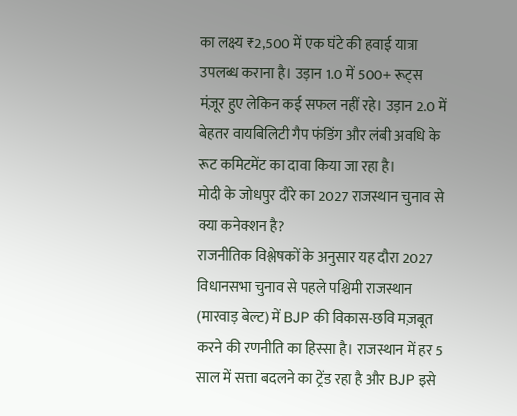का लक्ष्य ₹2,500 में एक घंटे की हवाई यात्रा उपलब्ध कराना है। उड़ान 1.0 में 500+ रूट्स मंज़ूर हुए लेकिन कई सफल नहीं रहे। उड़ान 2.0 में बेहतर वायबिलिटी गैप फंडिंग और लंबी अवधि के रूट कमिटमेंट का दावा किया जा रहा है।
मोदी के जोधपुर दौरे का 2027 राजस्थान चुनाव से क्या कनेक्शन है?
राजनीतिक विश्लेषकों के अनुसार यह दौरा 2027 विधानसभा चुनाव से पहले पश्चिमी राजस्थान (मारवाड़ बेल्ट) में BJP की विकास-छवि मज़बूत करने की रणनीति का हिस्सा है। राजस्थान में हर 5 साल में सत्ता बदलने का ट्रेंड रहा है और BJP इसे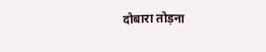दोबारा तोड़ना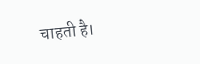चाहती है।